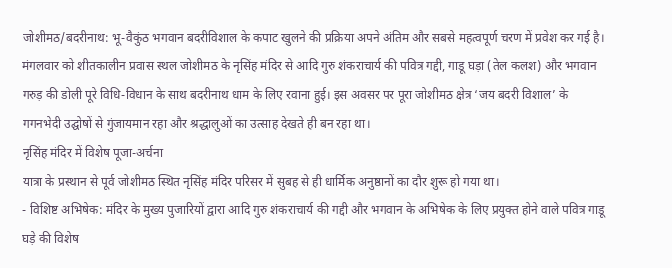जोशीमठ/बदरीनाथ: भू-वैकुंठ भगवान बदरीविशाल के कपाट खुलने की प्रक्रिया अपने अंतिम और सबसे महत्वपूर्ण चरण में प्रवेश कर गई है। मंगलवार को शीतकालीन प्रवास स्थल जोशीमठ के नृसिंह मंदिर से आदि गुरु शंकराचार्य की पवित्र गद्दी, गाडू घड़ा (तेल कलश) और भगवान गरुड़ की डोली पूरे विधि-विधान के साथ बदरीनाथ धाम के लिए रवाना हुई। इस अवसर पर पूरा जोशीमठ क्षेत्र ‘जय बदरी विशाल’ के गगनभेदी उद्घोषों से गुंजायमान रहा और श्रद्धालुओं का उत्साह देखते ही बन रहा था।
नृसिंह मंदिर में विशेष पूजा-अर्चना
यात्रा के प्रस्थान से पूर्व जोशीमठ स्थित नृसिंह मंदिर परिसर में सुबह से ही धार्मिक अनुष्ठानों का दौर शुरू हो गया था।
- विशिष्ट अभिषेक: मंदिर के मुख्य पुजारियों द्वारा आदि गुरु शंकराचार्य की गद्दी और भगवान के अभिषेक के लिए प्रयुक्त होने वाले पवित्र गाडू घड़े की विशेष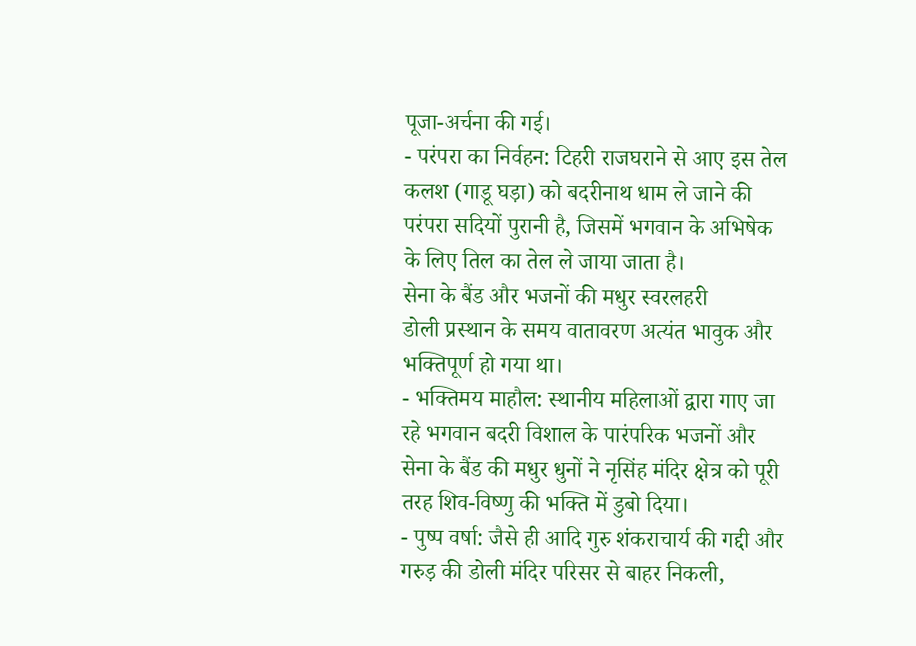पूजा-अर्चना की गई।
- परंपरा का निर्वहन: टिहरी राजघराने से आए इस तेल कलश (गाडू घड़ा) को बदरीनाथ धाम ले जाने की परंपरा सदियों पुरानी है, जिसमें भगवान के अभिषेक के लिए तिल का तेल ले जाया जाता है।
सेना के बैंड और भजनों की मधुर स्वरलहरी
डोली प्रस्थान के समय वातावरण अत्यंत भावुक और भक्तिपूर्ण हो गया था।
- भक्तिमय माहौल: स्थानीय महिलाओं द्वारा गाए जा रहे भगवान बदरी विशाल के पारंपरिक भजनों और सेना के बैंड की मधुर धुनों ने नृसिंह मंदिर क्षेत्र को पूरी तरह शिव-विष्णु की भक्ति में डुबो दिया।
- पुष्प वर्षा: जैसे ही आदि गुरु शंकराचार्य की गद्दी और गरुड़ की डोली मंदिर परिसर से बाहर निकली,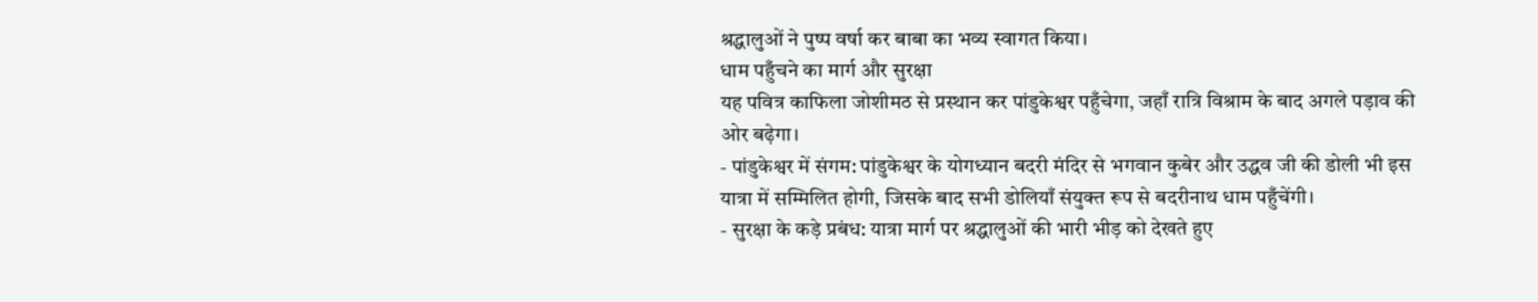श्रद्धालुओं ने पुष्प वर्षा कर बाबा का भव्य स्वागत किया।
धाम पहुँचने का मार्ग और सुरक्षा
यह पवित्र काफिला जोशीमठ से प्रस्थान कर पांडुकेश्वर पहुँचेगा, जहाँ रात्रि विश्राम के बाद अगले पड़ाव की ओर बढ़ेगा।
- पांडुकेश्वर में संगम: पांडुकेश्वर के योगध्यान बदरी मंदिर से भगवान कुबेर और उद्धव जी की डोली भी इस यात्रा में सम्मिलित होगी, जिसके बाद सभी डोलियाँ संयुक्त रूप से बदरीनाथ धाम पहुँचेंगी।
- सुरक्षा के कड़े प्रबंध: यात्रा मार्ग पर श्रद्धालुओं की भारी भीड़ को देखते हुए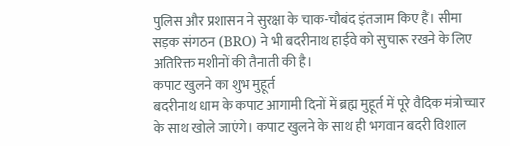पुलिस और प्रशासन ने सुरक्षा के चाक-चौबंद इंतजाम किए हैं। सीमा सड़क संगठन (BRO) ने भी बदरीनाथ हाईवे को सुचारू रखने के लिए अतिरिक्त मशीनों की तैनाती की है।
कपाट खुलने का शुभ मुहूर्त
बदरीनाथ धाम के कपाट आगामी दिनों में ब्रह्म मुहूर्त में पूरे वैदिक मंत्रोच्चार के साथ खोले जाएंगे। कपाट खुलने के साथ ही भगवान बदरी विशाल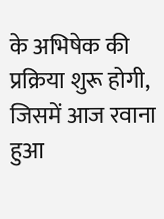के अभिषेक की प्रक्रिया शुरू होगी, जिसमें आज रवाना हुआ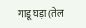गाडू घड़ा (तेल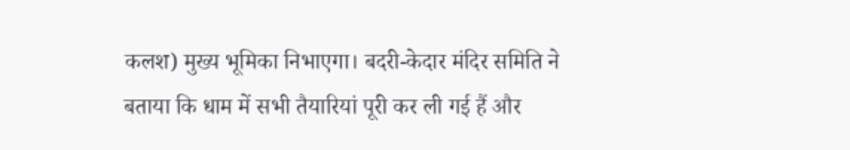कलश) मुख्य भूमिका निभाएगा। बदरी-केदार मंदिर समिति ने बताया कि धाम में सभी तैयारियां पूरी कर ली गई हैं और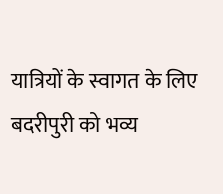यात्रियों के स्वागत के लिए बदरीपुरी को भव्य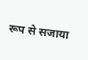रूप से सजाया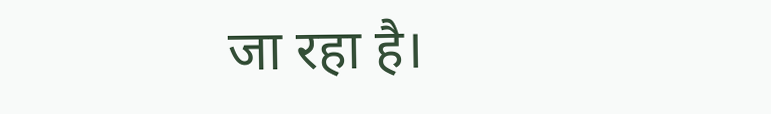जा रहा है।